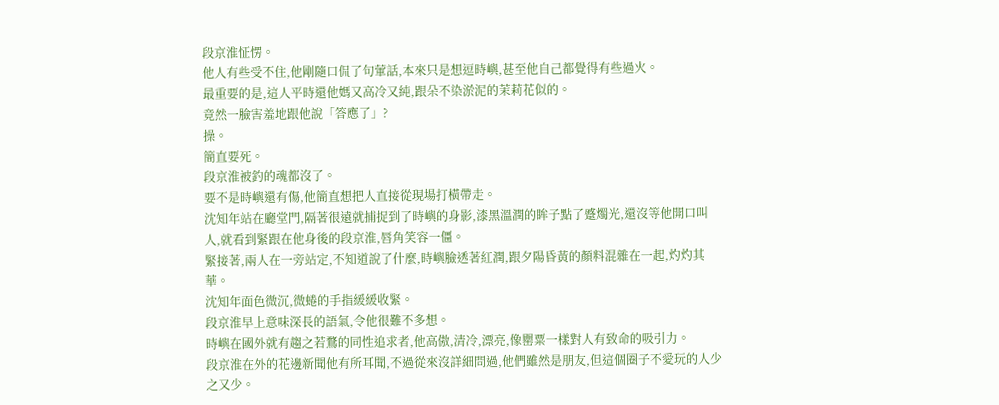段京淮怔愣。
他人有些受不住,他剛隨口侃了句葷話,本來只是想逗時嶼,甚至他自己都覺得有些過火。
最重要的是,這人平時還他媽又高冷又純,跟朵不染淤泥的茉莉花似的。
竟然一臉害羞地跟他說「答應了」?
操。
簡直要死。
段京淮被釣的魂都沒了。
要不是時嶼還有傷,他簡直想把人直接從現場打橫帶走。
沈知年站在廳堂門,隔著很遠就捕捉到了時嶼的身影,漆黑溫潤的眸子點了蹙燭光,還沒等他開口叫人,就看到緊跟在他身後的段京淮,唇角笑容一僵。
緊接著,兩人在一旁站定,不知道說了什麼,時嶼臉透著紅潤,跟夕陽昏黃的顏料混雜在一起,灼灼其華。
沈知年面色微沉,微蜷的手指緩緩收緊。
段京淮早上意味深長的語氣,令他很難不多想。
時嶼在國外就有趨之若鶩的同性追求者,他高傲,清冷,漂亮,像罌粟一樣對人有致命的吸引力。
段京淮在外的花邊新聞他有所耳聞,不過從來沒詳細問過,他們雖然是朋友,但這個圈子不愛玩的人少之又少。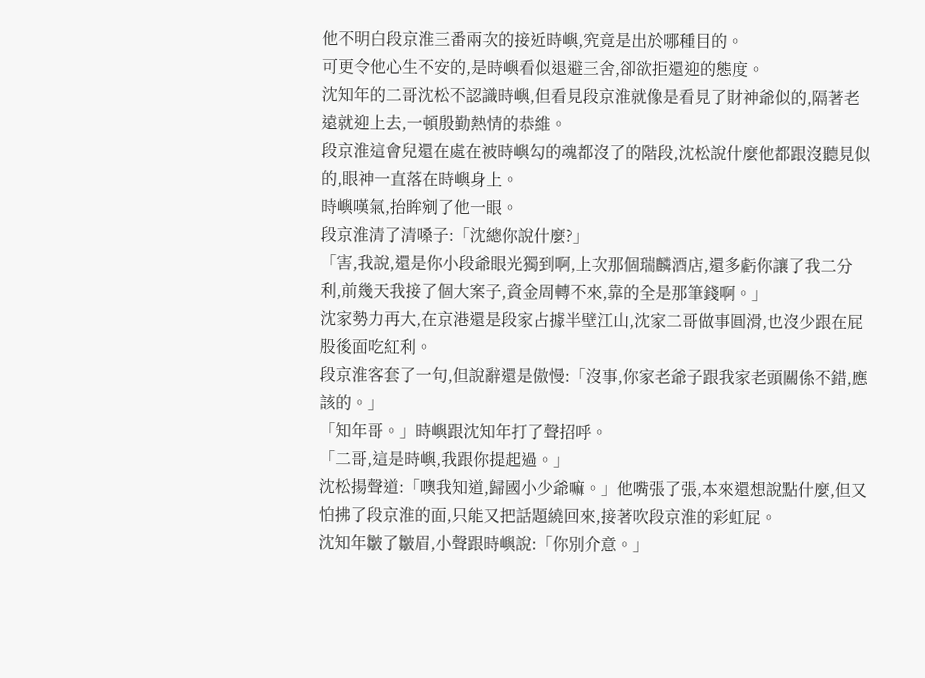他不明白段京淮三番兩次的接近時嶼,究竟是出於哪種目的。
可更令他心生不安的,是時嶼看似退避三舍,卻欲拒還迎的態度。
沈知年的二哥沈松不認識時嶼,但看見段京淮就像是看見了財神爺似的,隔著老遠就迎上去,一頓殷勤熱情的恭維。
段京淮這會兒還在處在被時嶼勾的魂都沒了的階段,沈松說什麼他都跟沒聽見似的,眼神一直落在時嶼身上。
時嶼嘆氣,抬眸剜了他一眼。
段京淮清了清嗓子:「沈總你說什麼?」
「害,我說,還是你小段爺眼光獨到啊,上次那個瑞麟酒店,還多虧你讓了我二分利,前幾天我接了個大案子,資金周轉不來,靠的全是那筆錢啊。」
沈家勢力再大,在京港還是段家占據半壁江山,沈家二哥做事圓滑,也沒少跟在屁股後面吃紅利。
段京淮客套了一句,但說辭還是傲慢:「沒事,你家老爺子跟我家老頭關係不錯,應該的。」
「知年哥。」時嶼跟沈知年打了聲招呼。
「二哥,這是時嶼,我跟你提起過。」
沈松揚聲道:「噢我知道,歸國小少爺嘛。」他嘴張了張,本來還想說點什麼,但又怕拂了段京淮的面,只能又把話題繞回來,接著吹段京淮的彩虹屁。
沈知年皺了皺眉,小聲跟時嶼說:「你別介意。」